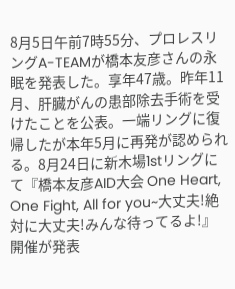8月5日午前7時55分、プロレスリングA-TEAMが橋本友彦さんの永眠を発表した。享年47歳。昨年11月、肝臓がんの患部除去手術を受けたことを公表。一端リングに復帰したが本年5月に再発が認められる。8月24日に新木場1stリングにて『橋本友彦AID大会 One Heart, One Fight, All for you~大丈夫!絶対に大丈夫!みんな待ってるよ!』開催が発表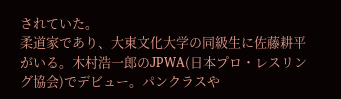されていた。
柔道家であり、大東文化大学の同級生に佐藤耕平がいる。木村浩一郎のJPWA(日本プロ・レスリング協会)でデビュー。パンクラスや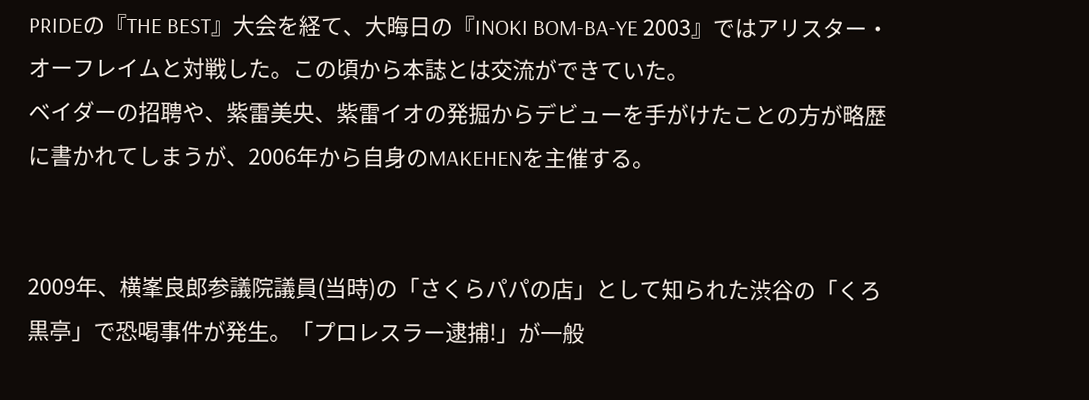PRIDEの『THE BEST』大会を経て、大晦日の『INOKI BOM-BA-YE 2003』ではアリスター・オーフレイムと対戦した。この頃から本誌とは交流ができていた。
ベイダーの招聘や、紫雷美央、紫雷イオの発掘からデビューを手がけたことの方が略歴に書かれてしまうが、2006年から自身のMAKEHENを主催する。


2009年、横峯良郎参議院議員(当時)の「さくらパパの店」として知られた渋谷の「くろ黒亭」で恐喝事件が発生。「プロレスラー逮捕!」が一般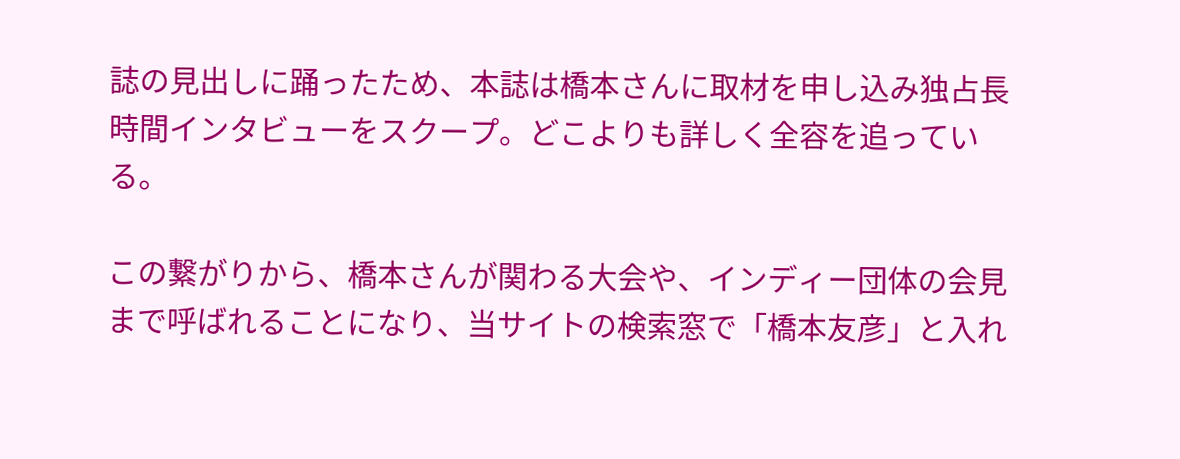誌の見出しに踊ったため、本誌は橋本さんに取材を申し込み独占長時間インタビューをスクープ。どこよりも詳しく全容を追っている。

この繋がりから、橋本さんが関わる大会や、インディー団体の会見まで呼ばれることになり、当サイトの検索窓で「橋本友彦」と入れ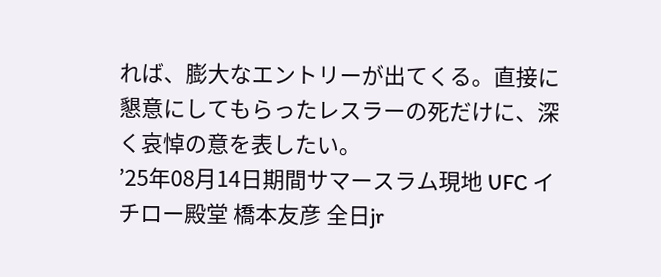れば、膨大なエントリーが出てくる。直接に懇意にしてもらったレスラーの死だけに、深く哀悼の意を表したい。
’25年08月14日期間サマースラム現地 UFC イチロー殿堂 橋本友彦 全日jr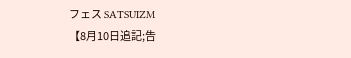フェス SATSUIZM
【8月10日追記;告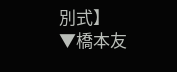別式】
▼橋本友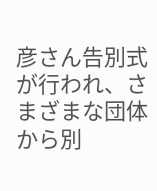彦さん告別式が行われ、さまざまな団体から別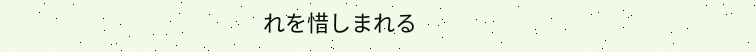れを惜しまれる